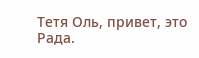Тетя Оль, привет, это Рада.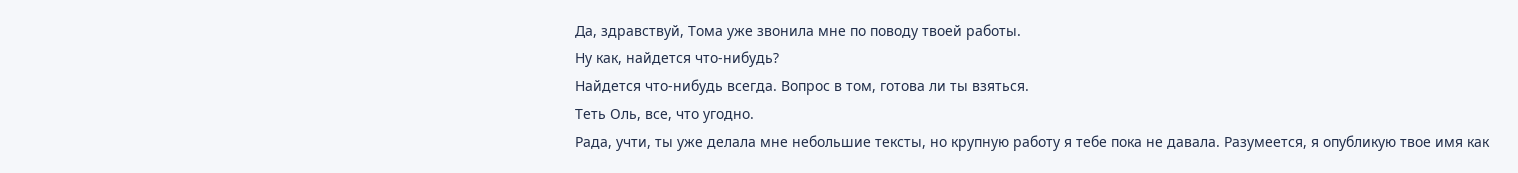Да, здравствуй, Тома уже звонила мне по поводу твоей работы.
Ну как, найдется что-нибудь?
Найдется что-нибудь всегда. Вопрос в том, готова ли ты взяться.
Теть Оль, все, что угодно.
Рада, учти, ты уже делала мне небольшие тексты, но крупную работу я тебе пока не давала. Разумеется, я опубликую твое имя как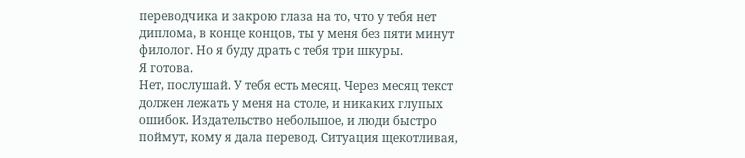переводчика и закрою глаза на то, что у тебя нет диплома, в конце концов, ты у меня без пяти минут филолог. Но я буду драть с тебя три шкуры.
Я готова.
Нет, послушай. У тебя есть месяц. Через месяц текст должен лежать у меня на столе, и никаких глупых ошибок. Издательство небольшое, и люди быстро поймут, кому я дала перевод. Ситуация щекотливая,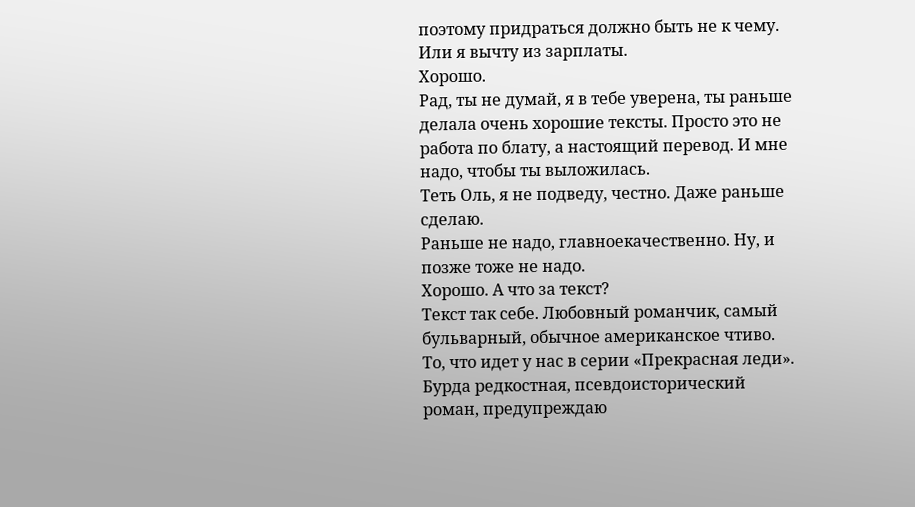поэтому придраться должно быть не к чему. Или я вычту из зарплаты.
Хорошо.
Рад, ты не думай, я в тебе уверена, ты раньше делала очень хорошие тексты. Просто это не работа по блату, а настоящий перевод. И мне надо, чтобы ты выложилась.
Теть Оль, я не подведу, честно. Даже раньше сделаю.
Раньше не надо, главноекачественно. Ну, и позже тоже не надо.
Хорошо. А что за текст?
Текст так себе. Любовный романчик, самый бульварный, обычное американское чтиво. То, что идет у нас в серии «Прекрасная леди». Бурда редкостная, псевдоисторический роман, предупреждаю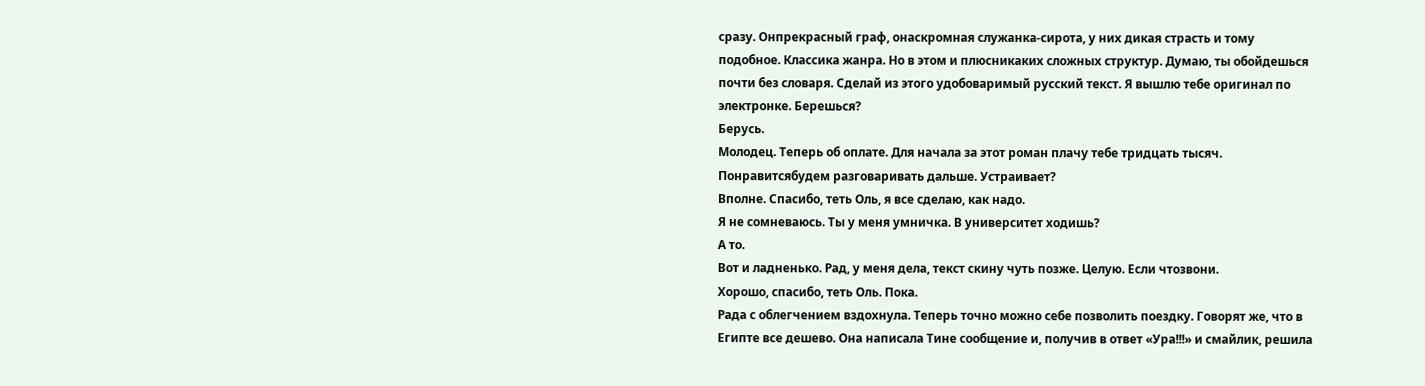сразу. Онпрекрасный граф, онаскромная служанка-сирота, у них дикая страсть и тому подобное. Классика жанра. Но в этом и плюсникаких сложных структур. Думаю, ты обойдешься почти без словаря. Сделай из этого удобоваримый русский текст. Я вышлю тебе оригинал по электронке. Берешься?
Берусь.
Молодец. Теперь об оплате. Для начала за этот роман плачу тебе тридцать тысяч. Понравитсябудем разговаривать дальше. Устраивает?
Вполне. Спасибо, теть Оль, я все сделаю, как надо.
Я не сомневаюсь. Ты у меня умничка. В университет ходишь?
А то.
Вот и ладненько. Рад, у меня дела, текст скину чуть позже. Целую. Если чтозвони.
Хорошо, спасибо, теть Оль. Пока.
Рада с облегчением вздохнула. Теперь точно можно себе позволить поездку. Говорят же, что в Египте все дешево. Она написала Тине сообщение и, получив в ответ «Ура!!!» и смайлик, решила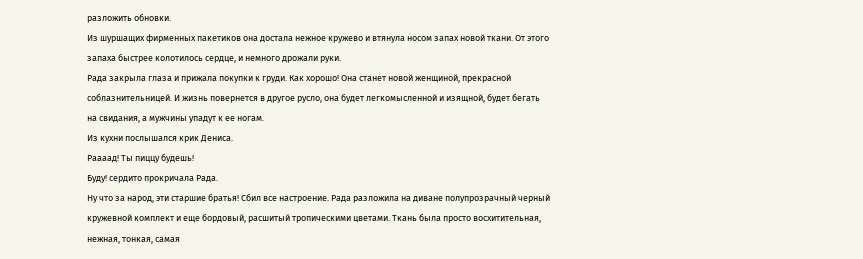разложить обновки.
Из шуршащих фирменных пакетиков она достала нежное кружево и втянула носом запах новой ткани. От этого запаха быстрее колотилось сердце, и немного дрожали руки.
Рада закрыла глаза и прижала покупки к груди. Как хорошо! Она станет новой женщиной, прекрасной соблазнительницей. И жизнь повернется в другое русло, она будет легкомысленной и изящной, будет бегать на свидания, а мужчины упадут к ее ногам.
Из кухни послышался крик Дениса.
Раааад! Ты пиццу будешь!
Буду! сердито прокричала Рада.
Ну что за народ, эти старшие братья! Сбил все настроение. Рада разложила на диване полупрозрачный черный кружевной комплект и еще бордовый, расшитый тропическими цветами. Ткань была просто восхитительная, нежная, тонкая, самая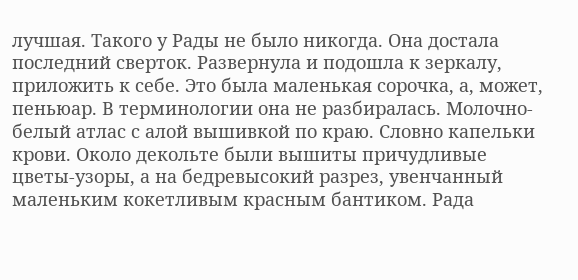лучшая. Такого у Рады не было никогда. Она достала последний сверток. Развернула и подошла к зеркалу, приложить к себе. Это была маленькая сорочка, а, может, пеньюар. В терминологии она не разбиралась. Молочно-белый атлас с алой вышивкой по краю. Словно капельки крови. Около декольте были вышиты причудливые цветы-узоры, а на бедревысокий разрез, увенчанный маленьким кокетливым красным бантиком. Рада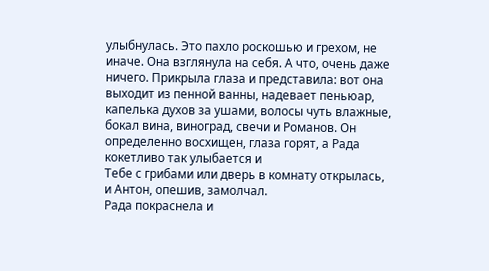улыбнулась. Это пахло роскошью и грехом, не иначе. Она взглянула на себя. А что, очень даже ничего. Прикрыла глаза и представила: вот она выходит из пенной ванны, надевает пеньюар, капелька духов за ушами, волосы чуть влажные, бокал вина, виноград, свечи и Романов. Он определенно восхищен, глаза горят, а Рада кокетливо так улыбается и
Тебе с грибами или дверь в комнату открылась, и Антон, опешив, замолчал.
Рада покраснела и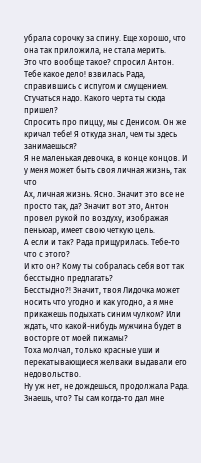убрала сорочку за спину. Еще хорошо, что она так приложила, не стала мерить.
Это что вообще такое? спросил Антон.
Тебе какое дело! взвилась Рада, справившись с испугом и смущением. Стучаться надо. Какого черта ты сюда пришел?
Спросить про пиццу, мы с Денисом. Он же кричал тебе! Я откуда знал, чем ты здесь занимаешься?
Я не маленькая девочка, в конце концов. И у меня может быть своя личная жизнь, так что
Ах, личная жизнь. Ясно. Значит это все не просто так, да? Значит вот это, Антон провел рукой по воздуху, изображая пеньюар, имеет свою четкую цель.
А если и так? Рада прищурилась. Тебе-то что с этого?
И кто он? Кому ты собралась себя вот так бесстыдно предлагать?
Бесстыдно?! Значит, твоя Лидочка может носить что угодно и как угодно, а я мне прикажешь подыхать синим чулком? Или ждать, что какой-нибудь мужчина будет в восторге от моей пижамы?
Тоха молчал, только красные уши и перекатывающиеся желваки выдавали его недовольство.
Ну уж нет, не дождешься, продолжала Рада. Знаешь, что? Ты сам когда-то дал мне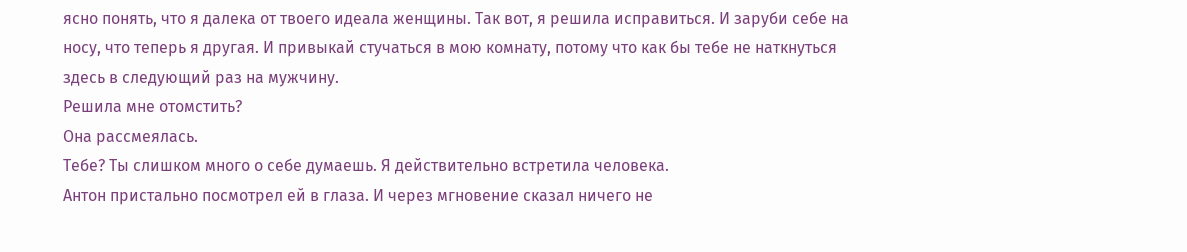ясно понять, что я далека от твоего идеала женщины. Так вот, я решила исправиться. И заруби себе на носу, что теперь я другая. И привыкай стучаться в мою комнату, потому что как бы тебе не наткнуться здесь в следующий раз на мужчину.
Решила мне отомстить?
Она рассмеялась.
Тебе? Ты слишком много о себе думаешь. Я действительно встретила человека.
Антон пристально посмотрел ей в глаза. И через мгновение сказал ничего не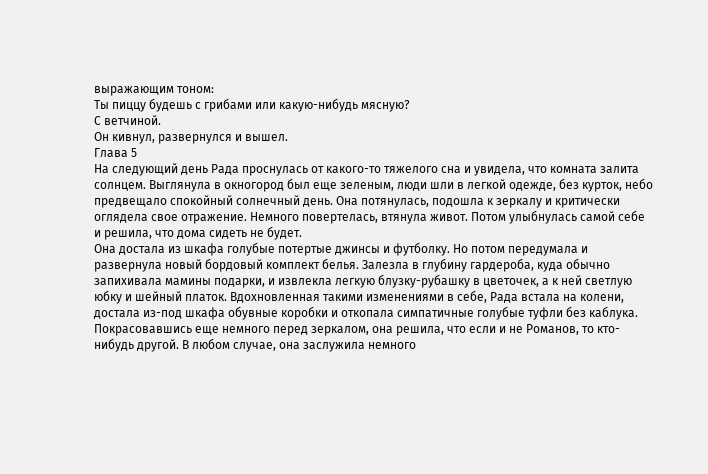выражающим тоном:
Ты пиццу будешь с грибами или какую-нибудь мясную?
С ветчиной.
Он кивнул, развернулся и вышел.
Глава 5
На следующий день Рада проснулась от какого-то тяжелого сна и увидела, что комната залита солнцем. Выглянула в окногород был еще зеленым, люди шли в легкой одежде, без курток, небо предвещало спокойный солнечный день. Она потянулась, подошла к зеркалу и критически оглядела свое отражение. Немного повертелась, втянула живот. Потом улыбнулась самой себе и решила, что дома сидеть не будет.
Она достала из шкафа голубые потертые джинсы и футболку. Но потом передумала и развернула новый бордовый комплект белья. Залезла в глубину гардероба, куда обычно запихивала мамины подарки, и извлекла легкую блузку-рубашку в цветочек, а к ней светлую юбку и шейный платок. Вдохновленная такими изменениями в себе, Рада встала на колени, достала из-под шкафа обувные коробки и откопала симпатичные голубые туфли без каблука.
Покрасовавшись еще немного перед зеркалом, она решила, что если и не Романов, то кто-нибудь другой. В любом случае, она заслужила немного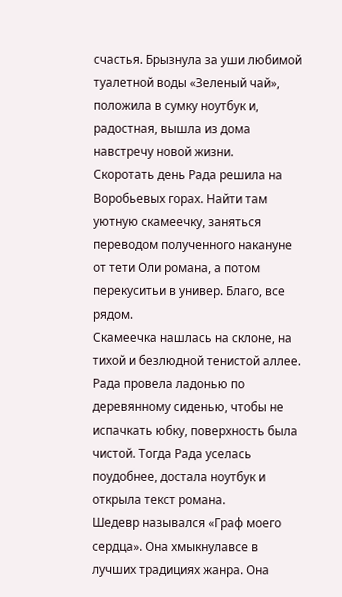счастья. Брызнула за уши любимой туалетной воды «Зеленый чай», положила в сумку ноутбук и, радостная, вышла из дома навстречу новой жизни.
Скоротать день Рада решила на Воробьевых горах. Найти там уютную скамеечку, заняться переводом полученного накануне от тети Оли романа, а потом перекуситьи в универ. Благо, все рядом.
Скамеечка нашлась на склоне, на тихой и безлюдной тенистой аллее. Рада провела ладонью по деревянному сиденью, чтобы не испачкать юбку, поверхность была чистой. Тогда Рада уселась поудобнее, достала ноутбук и открыла текст романа.
Шедевр назывался «Граф моего сердца». Она хмыкнулавсе в лучших традициях жанра. Она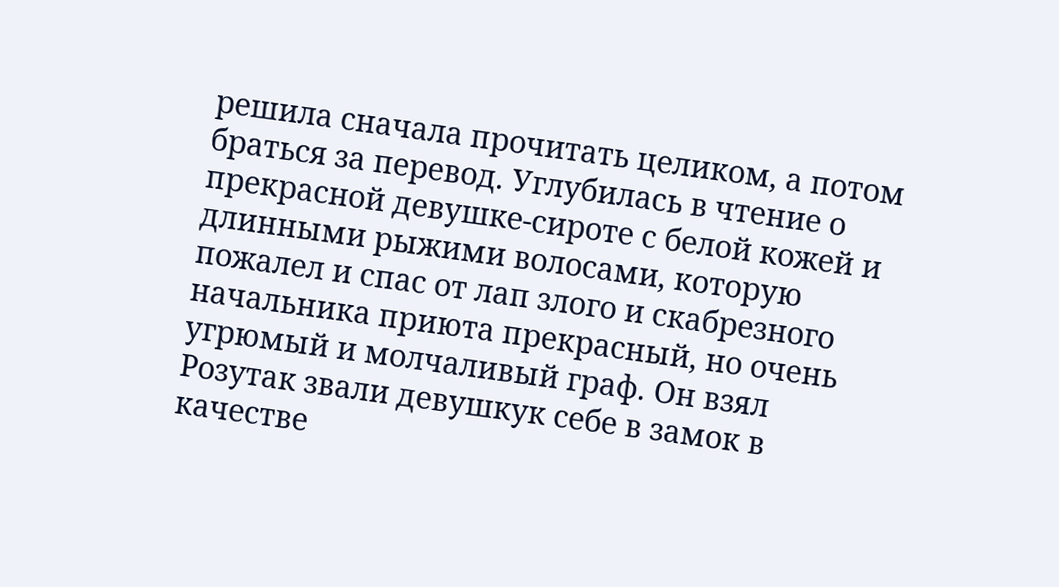решила сначала прочитать целиком, а потом браться за перевод. Углубилась в чтение о прекрасной девушке-сироте с белой кожей и длинными рыжими волосами, которую пожалел и спас от лап злого и скабрезного начальника приюта прекрасный, но очень угрюмый и молчаливый граф. Он взял Розутак звали девушкук себе в замок в качестве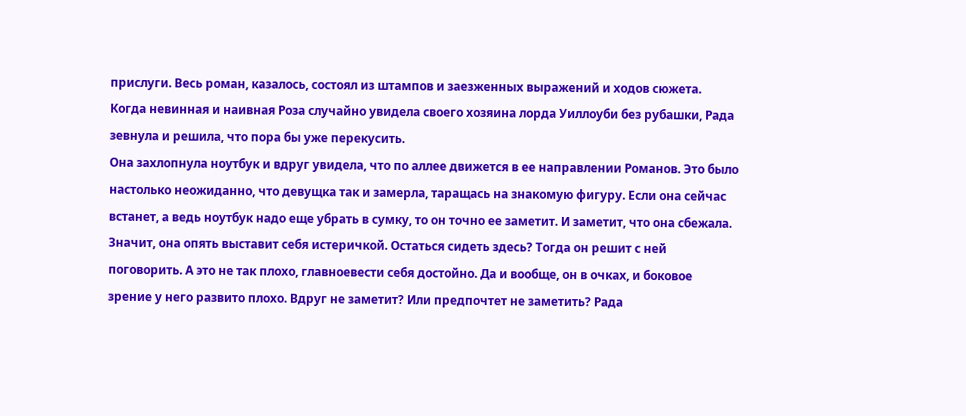прислуги. Весь роман, казалось, состоял из штампов и заезженных выражений и ходов сюжета. Когда невинная и наивная Роза случайно увидела своего хозяина лорда Уиллоуби без рубашки, Рада зевнула и решила, что пора бы уже перекусить.
Она захлопнула ноутбук и вдруг увидела, что по аллее движется в ее направлении Романов. Это было настолько неожиданно, что девущка так и замерла, таращась на знакомую фигуру. Если она сейчас встанет, а ведь ноутбук надо еще убрать в сумку, то он точно ее заметит. И заметит, что она сбежала. Значит, она опять выставит себя истеричкой. Остаться сидеть здесь? Тогда он решит с ней поговорить. А это не так плохо, главноевести себя достойно. Да и вообще, он в очках, и боковое зрение у него развито плохо. Вдруг не заметит? Или предпочтет не заметить? Рада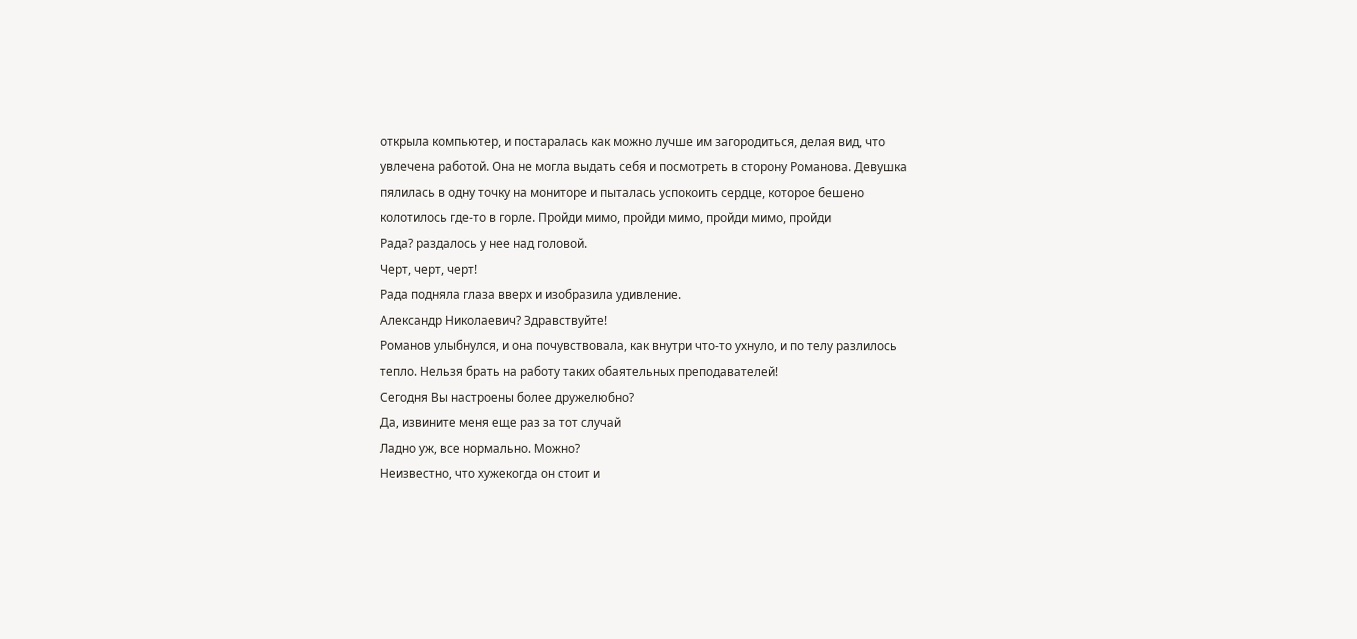открыла компьютер, и постаралась как можно лучше им загородиться, делая вид, что увлечена работой. Она не могла выдать себя и посмотреть в сторону Романова. Девушка пялилась в одну точку на мониторе и пыталась успокоить сердце, которое бешено колотилось где-то в горле. Пройди мимо, пройди мимо, пройди мимо, пройди
Рада? раздалось у нее над головой.
Черт, черт, черт!
Рада подняла глаза вверх и изобразила удивление.
Александр Николаевич? Здравствуйте!
Романов улыбнулся, и она почувствовала, как внутри что-то ухнуло, и по телу разлилось тепло. Нельзя брать на работу таких обаятельных преподавателей!
Сегодня Вы настроены более дружелюбно?
Да, извините меня еще раз за тот случай
Ладно уж, все нормально. Можно?
Неизвестно, что хужекогда он стоит и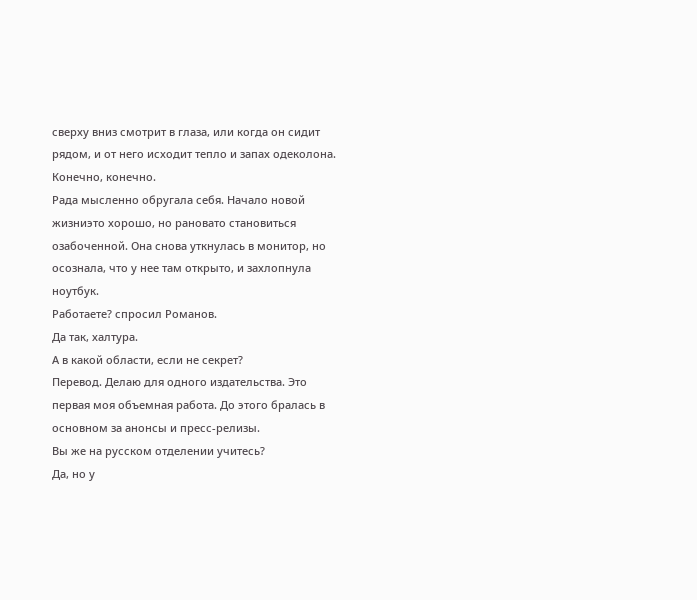сверху вниз смотрит в глаза, или когда он сидит рядом, и от него исходит тепло и запах одеколона.
Конечно, конечно.
Рада мысленно обругала себя. Начало новой жизниэто хорошо, но рановато становиться озабоченной. Она снова уткнулась в монитор, но осознала, что у нее там открыто, и захлопнула ноутбук.
Работаете? спросил Романов.
Да так, халтура.
А в какой области, если не секрет?
Перевод. Делаю для одного издательства. Это первая моя объемная работа. До этого бралась в основном за анонсы и пресс-релизы.
Вы же на русском отделении учитесь?
Да, но у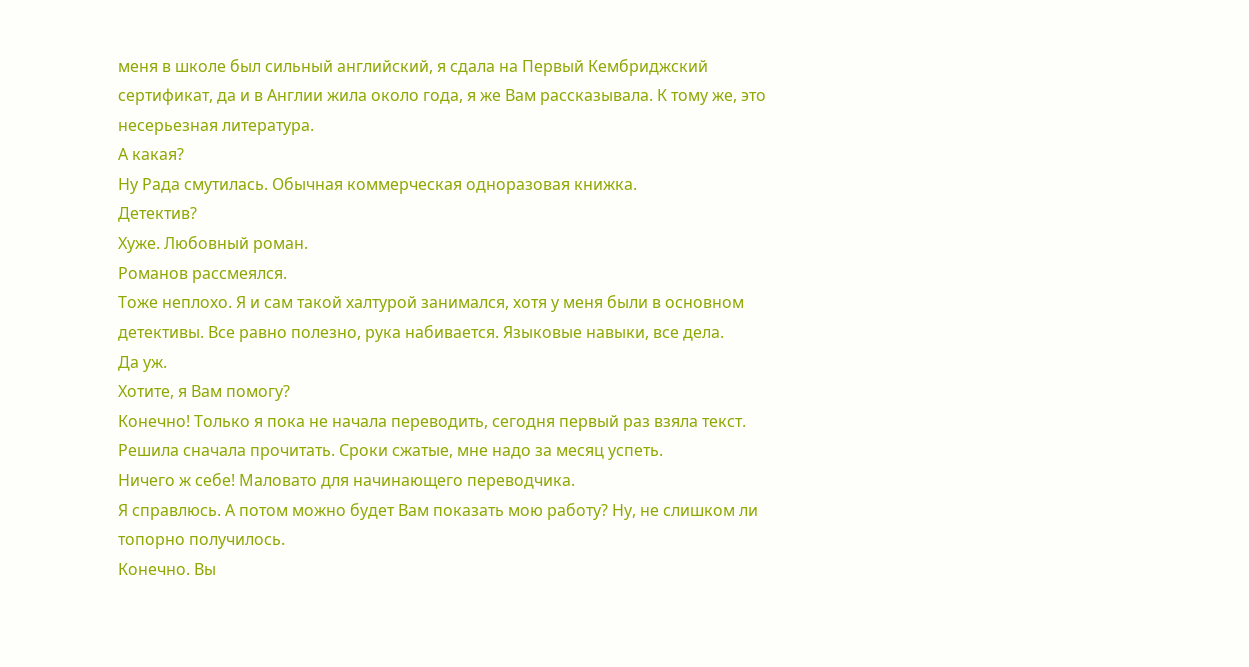меня в школе был сильный английский, я сдала на Первый Кембриджский сертификат, да и в Англии жила около года, я же Вам рассказывала. К тому же, это несерьезная литература.
А какая?
Ну Рада смутилась. Обычная коммерческая одноразовая книжка.
Детектив?
Хуже. Любовный роман.
Романов рассмеялся.
Тоже неплохо. Я и сам такой халтурой занимался, хотя у меня были в основном детективы. Все равно полезно, рука набивается. Языковые навыки, все дела.
Да уж.
Хотите, я Вам помогу?
Конечно! Только я пока не начала переводить, сегодня первый раз взяла текст. Решила сначала прочитать. Сроки сжатые, мне надо за месяц успеть.
Ничего ж себе! Маловато для начинающего переводчика.
Я справлюсь. А потом можно будет Вам показать мою работу? Ну, не слишком ли топорно получилось.
Конечно. Вы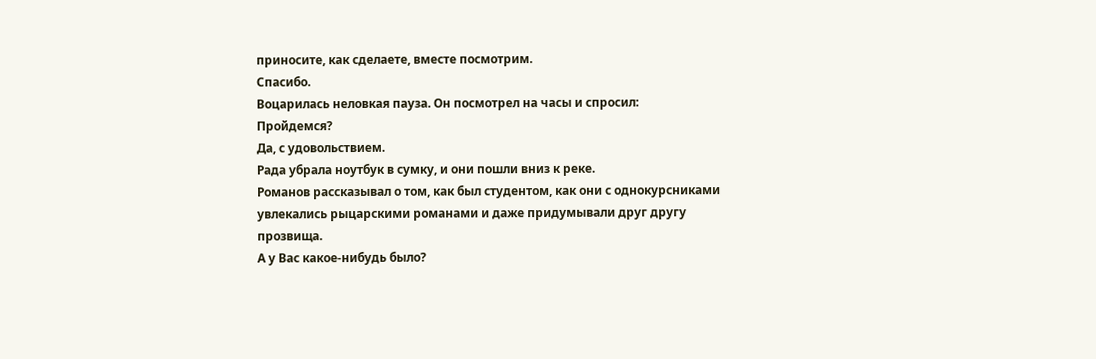приносите, как сделаете, вместе посмотрим.
Спасибо.
Воцарилась неловкая пауза. Он посмотрел на часы и спросил:
Пройдемся?
Да, с удовольствием.
Рада убрала ноутбук в сумку, и они пошли вниз к реке.
Романов рассказывал о том, как был студентом, как они с однокурсниками увлекались рыцарскими романами и даже придумывали друг другу прозвища.
А у Вас какое-нибудь было?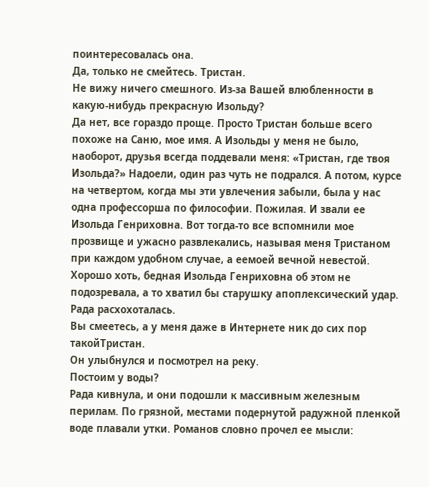поинтересовалась она.
Да, только не смейтесь. Тристан.
Не вижу ничего смешного. Из-за Вашей влюбленности в какую-нибудь прекрасную Изольду?
Да нет, все гораздо проще. Просто Тристан больше всего похоже на Саню, мое имя. А Изольды у меня не было, наоборот, друзья всегда поддевали меня: «Тристан, где твоя Изольда?» Надоели, один раз чуть не подрался. А потом, курсе на четвертом, когда мы эти увлечения забыли, была у нас одна профессорша по философии. Пожилая. И звали ее Изольда Генриховна. Вот тогда-то все вспомнили мое прозвище и ужасно развлекались, называя меня Тристаном при каждом удобном случае, а еемоей вечной невестой. Хорошо хоть, бедная Изольда Генриховна об этом не подозревала, а то хватил бы старушку апоплексический удар.
Рада расхохоталась.
Вы смеетесь, а у меня даже в Интернете ник до сих пор такойТристан.
Он улыбнулся и посмотрел на реку.
Постоим у воды?
Рада кивнула, и они подошли к массивным железным перилам. По грязной, местами подернутой радужной пленкой воде плавали утки. Романов словно прочел ее мысли: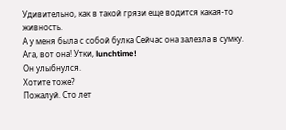Удивительно, как в такой грязи еще водится какая-то живность.
А у меня была с собой булка Сейчас она залезла в сумку. Ага, вот она! Утки, lunchtime!
Он улыбнулся.
Хотите тоже?
Пожалуй. Сто лет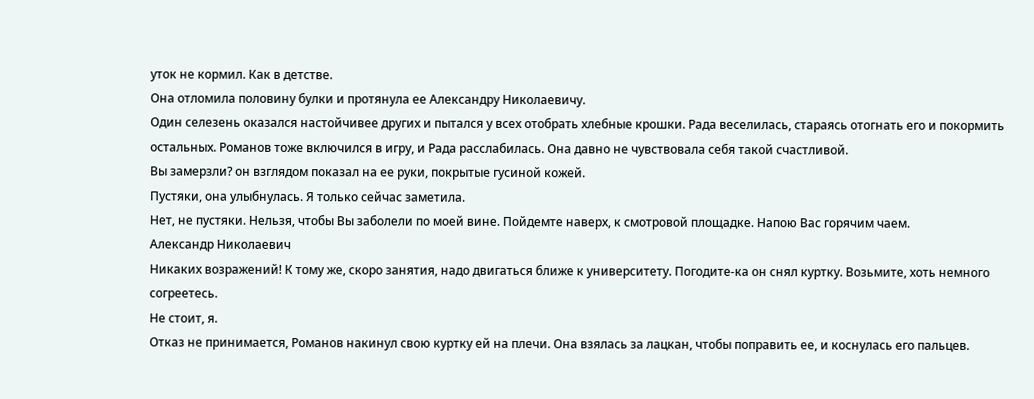уток не кормил. Как в детстве.
Она отломила половину булки и протянула ее Александру Николаевичу.
Один селезень оказался настойчивее других и пытался у всех отобрать хлебные крошки. Рада веселилась, стараясь отогнать его и покормить остальных. Романов тоже включился в игру, и Рада расслабилась. Она давно не чувствовала себя такой счастливой.
Вы замерзли? он взглядом показал на ее руки, покрытые гусиной кожей.
Пустяки, она улыбнулась. Я только сейчас заметила.
Нет, не пустяки. Нельзя, чтобы Вы заболели по моей вине. Пойдемте наверх, к смотровой площадке. Напою Вас горячим чаем.
Александр Николаевич
Никаких возражений! К тому же, скоро занятия, надо двигаться ближе к университету. Погодите-ка он снял куртку. Возьмите, хоть немного согреетесь.
Не стоит, я.
Отказ не принимается, Романов накинул свою куртку ей на плечи. Она взялась за лацкан, чтобы поправить ее, и коснулась его пальцев.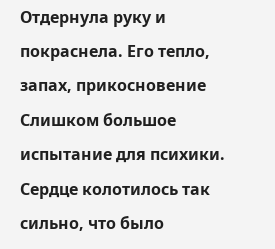Отдернула руку и покраснела. Его тепло, запах, прикосновение Слишком большое испытание для психики. Сердце колотилось так сильно, что было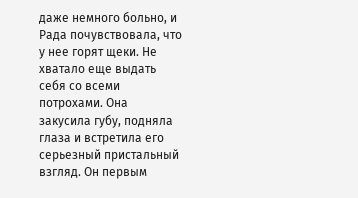даже немного больно, и Рада почувствовала, что у нее горят щеки. Не хватало еще выдать себя со всеми потрохами. Она закусила губу, подняла глаза и встретила его серьезный пристальный взгляд. Он первым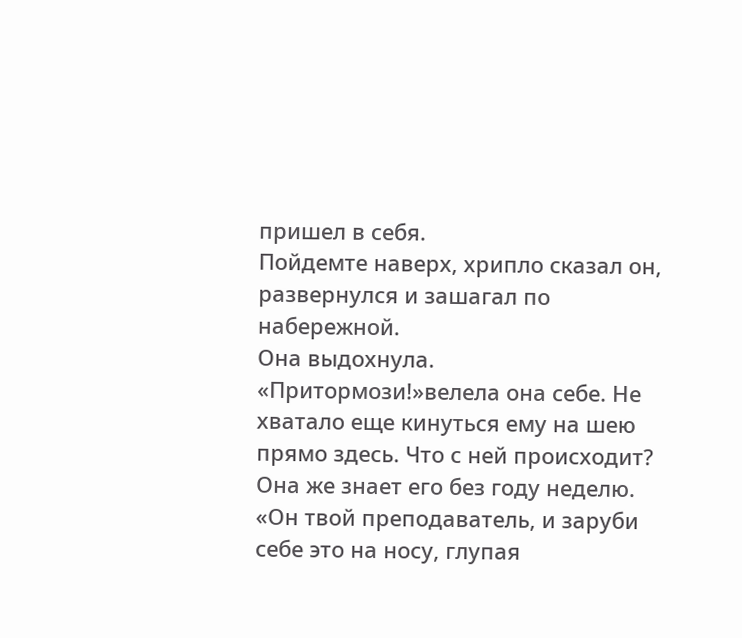пришел в себя.
Пойдемте наверх, хрипло сказал он, развернулся и зашагал по набережной.
Она выдохнула. «Притормози!»велела она себе. Не хватало еще кинуться ему на шею прямо здесь. Что с ней происходит? Она же знает его без году неделю. «Он твой преподаватель, и заруби себе это на носу, глупая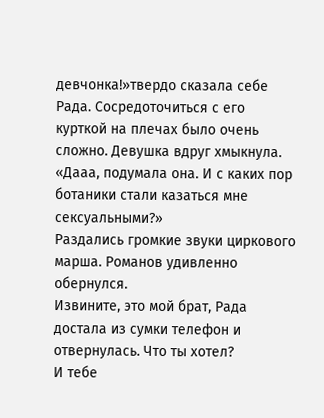девчонка!»твердо сказала себе Рада. Сосредоточиться с его курткой на плечах было очень сложно. Девушка вдруг хмыкнула. «Дааа, подумала она. И с каких пор ботаники стали казаться мне сексуальными?»
Раздались громкие звуки циркового марша. Романов удивленно обернулся.
Извините, это мой брат, Рада достала из сумки телефон и отвернулась. Что ты хотел?
И тебе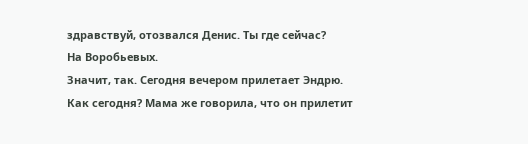здравствуй, отозвался Денис. Ты где сейчас?
На Воробьевых.
Значит, так. Сегодня вечером прилетает Эндрю.
Как сегодня? Мама же говорила, что он прилетит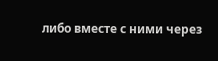либо вместе с ними через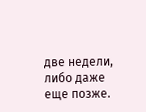две недели, либо даже еще позже.